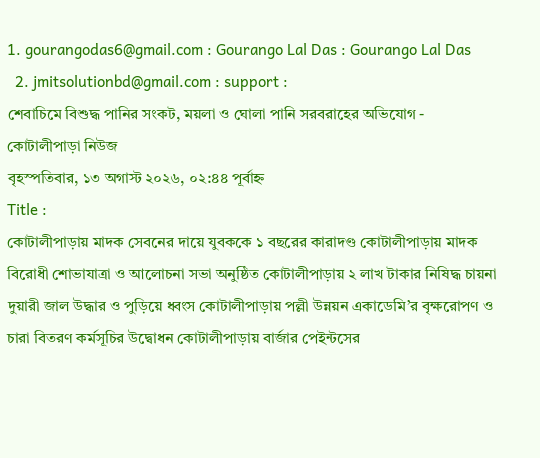1. gourangodas6@gmail.com : Gourango Lal Das : Gourango Lal Das
  2. jmitsolutionbd@gmail.com : support :
শেবাচিমে বিশুদ্ধ পানির সংকট, ময়লা ও ঘোলা পানি সরবরাহের অভিযোগ - কোটালীপাড়া নিউজ
বৃহস্পতিবার, ১৩ অগাস্ট ২০২৬, ০২:৪৪ পূর্বাহ্ন
Title :
কোটালীপাড়ায় মাদক সেবনের দায়ে যুবককে ১ বছরের কারাদণ্ড কোটালীপাড়ায় মাদক বিরোধী শোভাযাত্রা ও আলোচনা সভা অনুষ্ঠিত কোটালীপাড়ায় ২ লাখ টাকার নিষিদ্ধ চায়না দুয়ারী জাল উদ্ধার ও পুড়িয়ে ধ্বংস কোটালীপাড়ায় পল্লী উন্নয়ন একাডেমি’র বৃক্ষরোপণ ও চারা বিতরণ কর্মসূচির উদ্বোধন কোটালীপাড়ায় বার্জার পেইন্টসের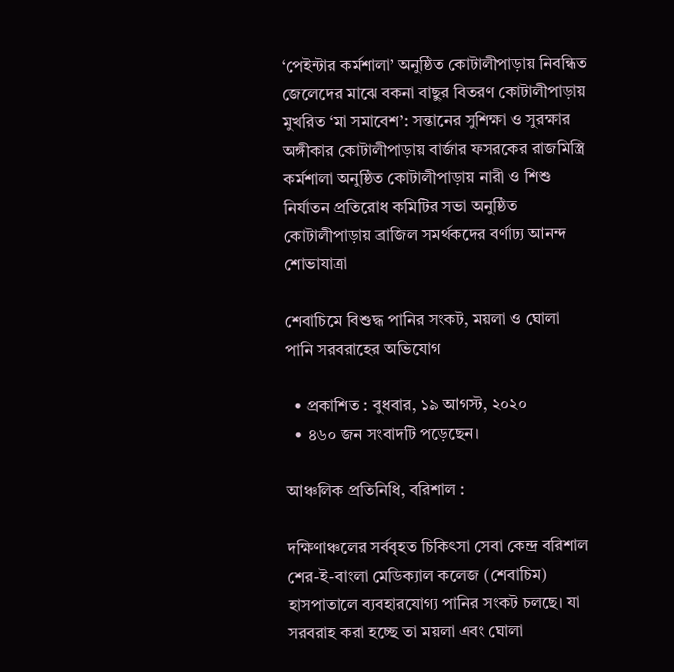‘পেইন্টার কর্মশালা’ অনুষ্ঠিত কোটালীপাড়ায় নিবন্ধিত জেলেদের মাঝে বকনা বাছুর বিতরণ কোটালীপাড়ায় মুখরিত ‘মা সমাবেশ’: সন্তানের সুশিক্ষা ও সুরক্ষার অঙ্গীকার কোটালীপাড়ায় বার্জার ফসরকের রাজমিস্ত্রি কর্মশালা অনুষ্ঠিত কোটালীপাড়ায় নারী ও শিশু নির্যাতন প্রতিরোধ কমিটির সভা অনুষ্ঠিত কোটালীপাড়ায় ব্রাজিল সমর্থকদের বর্ণাঢ্য আনন্দ শোভাযাত্রা

শেবাচিমে বিশুদ্ধ পানির সংকট, ময়লা ও ঘোলা পানি সরবরাহের অভিযোগ

  • প্রকাশিত : বুধবার, ১৯ আগস্ট, ২০২০
  • ৪৬০ জন সংবাদটি পড়েছেন।

আঞ্চলিক প্রতিনিধি, বরিশাল :

দক্ষিণাঞ্চলের সর্ববৃহত চিকিৎসা সেবা কেন্দ্র বরিশাল শের-ই-বাংলা মেডিক্যাল কলেজ (শেবাচিম) হাসপাতালে ব্যবহারযোগ্য পানির সংকট চলছে। যা সরবরাহ করা হচ্ছে তা ময়লা এবং ঘোলা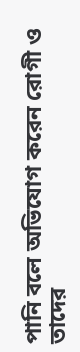পানি বলে অভিযোগ করেন রোগী ও তাদের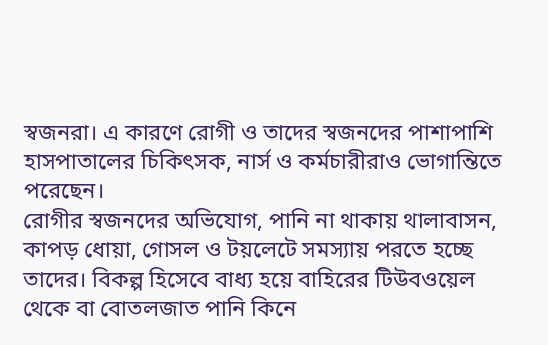স্বজনরা। এ কারণে রোগী ও তাদের স্বজনদের পাশাপাশি হাসপাতালের চিকিৎসক, নার্স ও কর্মচারীরাও ভোগান্তিতে পরেছেন।
রোগীর স্বজনদের অভিযোগ, পানি না থাকায় থালাবাসন, কাপড় ধোয়া, গোসল ও টয়লেটে সমস্যায় পরতে হচ্ছে তাদের। বিকল্প হিসেবে বাধ্য হয়ে বাহিরের টিউবওয়েল থেকে বা বোতলজাত পানি কিনে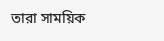তারা সাময়িক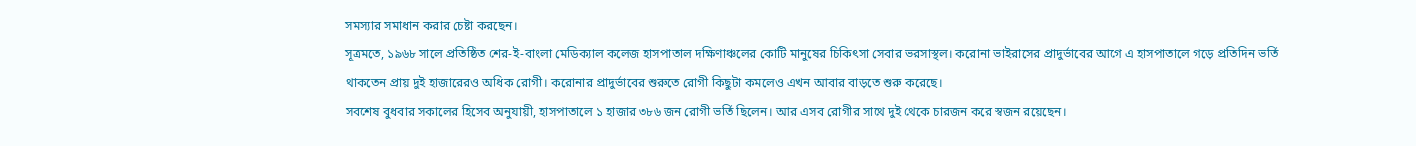সমস্যার সমাধান করার চেষ্টা করছেন।
সূত্রমতে, ১৯৬৮ সালে প্রতিষ্ঠিত শের-ই-বাংলা মেডিক্যাল কলেজ হাসপাতাল দক্ষিণাঞ্চলের কোটি মানুষের চিকিৎসা সেবার ভরসাস্থল। করোনা ভাইরাসের প্রাদুর্ভাবের আগে এ হাসপাতালে গড়ে প্রতিদিন ভর্তি থাকতেন প্রায় দুই হাজারেরও অধিক রোগী। করোনার প্রাদুর্ভাবের শুরুতে রোগী কিছুটা কমলেও এখন আবার বাড়তে শুরু করেছে।
সবশেষ বুধবার সকালের হিসেব অনুযায়ী, হাসপাতালে ১ হাজার ৩৮৬ জন রোগী ভর্তি ছিলেন। আর এসব রোগীর সাথে দুই থেকে চারজন করে স্বজন রয়েছেন।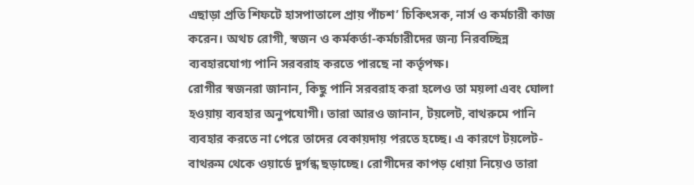এছাড়া প্রতি শিফটে হাসপাতালে প্রায় পাঁচশ’ চিকিৎসক, নার্স ও কর্মচারী কাজ করেন। অথচ রোগী, স্বজন ও কর্মকর্তা-কর্মচারীদের জন্য নিরবচ্ছিন্ন ব্যবহারযোগ্য পানি সরবরাহ করতে পারছে না কর্তৃপক্ষ।
রোগীর স্বজনরা জানান, কিছু পানি সরবরাহ করা হলেও তা ময়লা এবং ঘোলা হওয়ায় ব্যবহার অনুপযোগী। তারা আরও জানান, টয়লেট, বাথরুমে পানি ব্যবহার করতে না পেরে তাদের বেকায়দায় পরতে হচ্ছে। এ কারণে টয়লেট-বাথরুম থেকে ওয়ার্ডে দুর্গন্ধ ছড়াচ্ছে। রোগীদের কাপড় ধোয়া নিয়েও তারা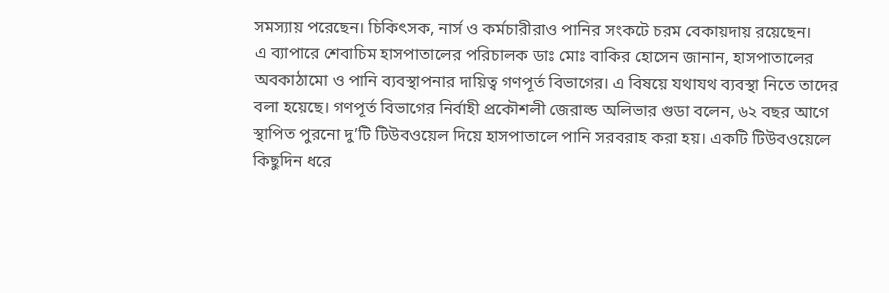সমস্যায় পরেছেন। চিকিৎসক, নার্স ও কর্মচারীরাও পানির সংকটে চরম বেকায়দায় রয়েছেন।
এ ব্যাপারে শেবাচিম হাসপাতালের পরিচালক ডাঃ মোঃ বাকির হোসেন জানান, হাসপাতালের অবকাঠামো ও পানি ব্যবস্থাপনার দায়িত্ব গণপূর্ত বিভাগের। এ বিষয়ে যথাযথ ব্যবস্থা নিতে তাদের বলা হয়েছে। গণপূর্ত বিভাগের নির্বাহী প্রকৌশলী জেরাল্ড অলিভার গুডা বলেন, ৬২ বছর আগে স্থাপিত পুরনো দু’টি টিউবওয়েল দিয়ে হাসপাতালে পানি সরবরাহ করা হয়। একটি টিউবওয়েলে কিছুদিন ধরে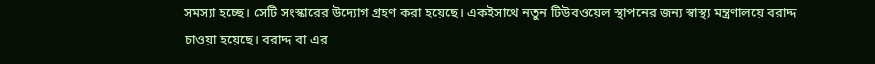সমস্যা হচ্ছে। সেটি সংস্কারের উদ্যোগ গ্রহণ করা হয়েছে। একইসাথে নতুন টিউবওয়েল স্থাপনের জন্য স্বাস্থ্য মন্ত্রণালয়ে বরাদ্দ চাওয়া হয়েছে। বরাদ্দ বা এর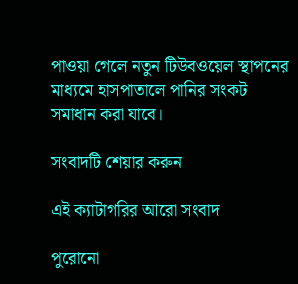পাওয়া গেলে নতুন টিউবওয়েল স্থাপনের মাধ্যমে হাসপাতালে পানির সংকট সমাধান করা যাবে।

সংবাদটি শেয়ার করুন

এই ক্যাটাগরির আরো সংবাদ

পুরোনো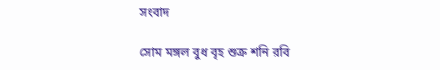সংবাদ

সোম মঙ্গল বুধ বৃহ শুক্র শনি রবি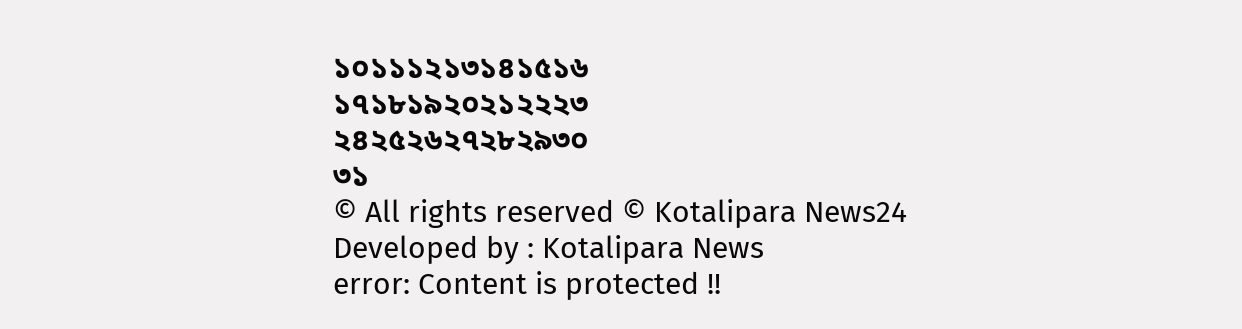১০১১১২১৩১৪১৫১৬
১৭১৮১৯২০২১২২২৩
২৪২৫২৬২৭২৮২৯৩০
৩১
© All rights reserved © Kotalipara News24
Developed by : Kotalipara News
error: Content is protected !!